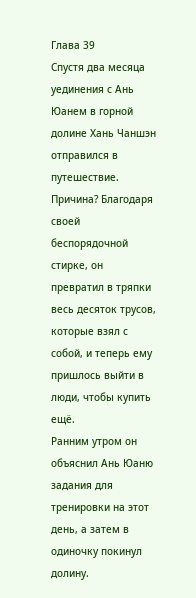Глава 39
Спустя два месяца уединения с Ань Юанем в горной долине Хань Чаншэн отправился в путешествие. Причина? Благодаря своей беспорядочной стирке, он превратил в тряпки весь десяток трусов, которые взял с собой, и теперь ему пришлось выйти в люди, чтобы купить ещё.
Ранним утром он объяснил Ань Юаню задания для тренировки на этот день, а затем в одиночку покинул долину.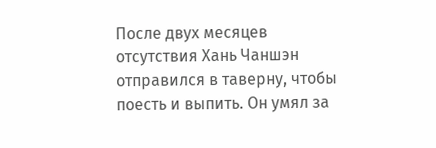После двух месяцев отсутствия Хань Чаншэн отправился в таверну, чтобы поесть и выпить. Он умял за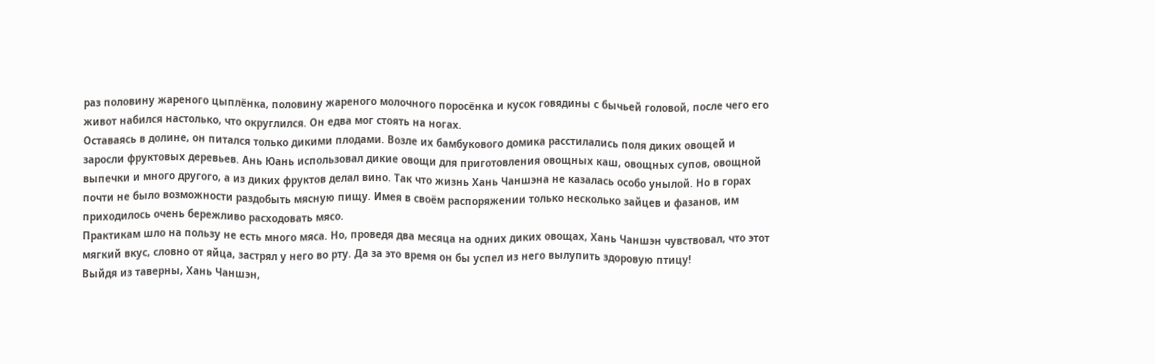раз половину жареного цыплёнка, половину жареного молочного поросёнка и кусок говядины с бычьей головой, после чего его живот набился настолько, что округлился. Он едва мог стоять на ногах.
Оставаясь в долине, он питался только дикими плодами. Возле их бамбукового домика расстилались поля диких овощей и заросли фруктовых деревьев. Ань Юань использовал дикие овощи для приготовления овощных каш, овощных супов, овощной выпечки и много другого, а из диких фруктов делал вино. Так что жизнь Хань Чаншэна не казалась особо унылой. Но в горах почти не было возможности раздобыть мясную пищу. Имея в своём распоряжении только несколько зайцев и фазанов, им приходилось очень бережливо расходовать мясо.
Практикам шло на пользу не есть много мяса. Но, проведя два месяца на одних диких овощах, Хань Чаншэн чувствовал, что этот мягкий вкус, словно от яйца, застрял у него во рту. Да за это время он бы успел из него вылупить здоровую птицу!
Выйдя из таверны, Хань Чаншэн,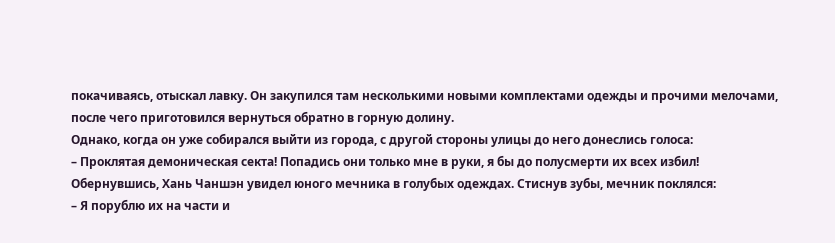покачиваясь, отыскал лавку. Он закупился там несколькими новыми комплектами одежды и прочими мелочами, после чего приготовился вернуться обратно в горную долину.
Однако, когда он уже собирался выйти из города, с другой стороны улицы до него донеслись голоса:
– Проклятая демоническая секта! Попадись они только мне в руки, я бы до полусмерти их всех избил!
Обернувшись, Хань Чаншэн увидел юного мечника в голубых одеждах. Стиснув зубы, мечник поклялся:
– Я порублю их на части и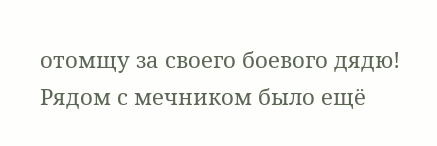отомщу за своего боевого дядю!
Рядом с мечником было ещё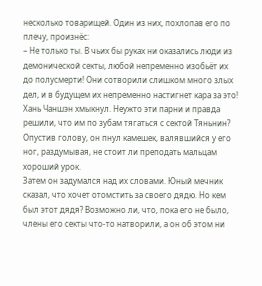несколько товарищей. Один из них, похлопав его по плечу, произнёс:
– Не только ты. В чьих бы руках ни оказались люди из демонической секты, любой непременно изобьёт их до полусмерти! Они сотворили слишком много злых дел, и в будущем их непременно настигнет кара за это!
Хань Чаншэн хмыкнул. Неужто эти парни и правда решили, что им по зубам тягаться с сектой Тяньнин? Опустив голову, он пнул камешек, валявшийся у его ног, раздумывая, не стоит ли преподать мальцам хороший урок.
Затем он задумался над их словами. Юный мечник сказал, что хочет отомстить за своего дядю. Но кем был этот дядя? Возможно ли, что, пока его не было, члены его секты что-то натворили, а он об этом ни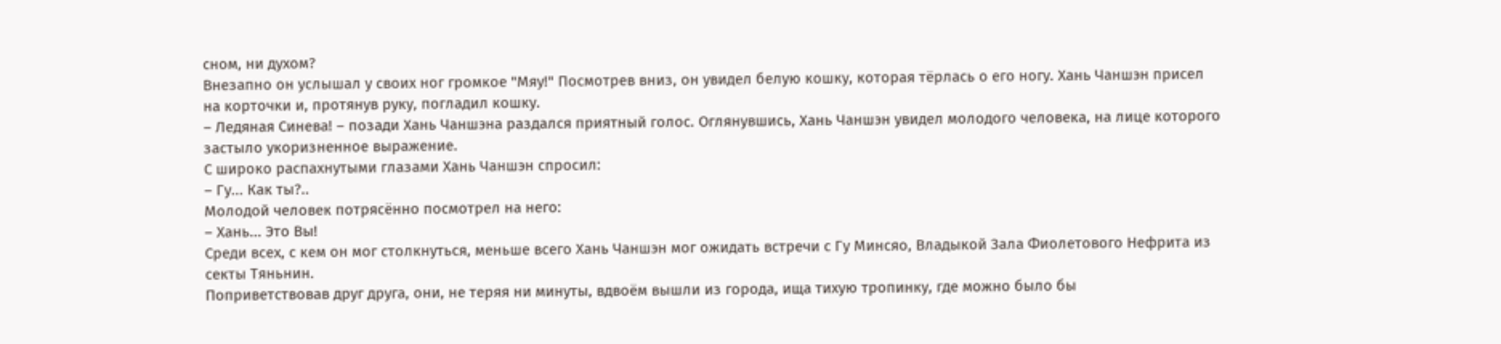сном, ни духом?
Внезапно он услышал у своих ног громкое "Мяу!" Посмотрев вниз, он увидел белую кошку, которая тёрлась о его ногу. Хань Чаншэн присел на корточки и, протянув руку, погладил кошку.
– Ледяная Синева! – позади Хань Чаншэна раздался приятный голос. Оглянувшись, Хань Чаншэн увидел молодого человека, на лице которого застыло укоризненное выражение.
С широко распахнутыми глазами Хань Чаншэн спросил:
– Гу... Как ты?..
Молодой человек потрясённо посмотрел на него:
– Хань... Это Вы!
Среди всех, с кем он мог столкнуться, меньше всего Хань Чаншэн мог ожидать встречи с Гу Минсяо, Владыкой Зала Фиолетового Нефрита из секты Тяньнин.
Поприветствовав друг друга, они, не теряя ни минуты, вдвоём вышли из города, ища тихую тропинку, где можно было бы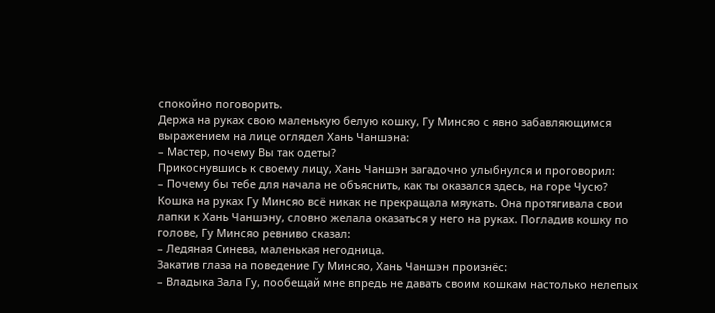спокойно поговорить.
Держа на руках свою маленькую белую кошку, Гу Минсяо с явно забавляющимся выражением на лице оглядел Хань Чаншэна:
– Мастер, почему Вы так одеты?
Прикоснувшись к своему лицу, Хань Чаншэн загадочно улыбнулся и проговорил:
– Почему бы тебе для начала не объяснить, как ты оказался здесь, на горе Чусю?
Кошка на руках Гу Минсяо всё никак не прекращала мяукать. Она протягивала свои лапки к Хань Чаншэну, словно желала оказаться у него на руках. Погладив кошку по голове, Гу Минсяо ревниво сказал:
– Ледяная Синева, маленькая негодница.
Закатив глаза на поведение Гу Минсяо, Хань Чаншэн произнёс:
– Владыка Зала Гу, пообещай мне впредь не давать своим кошкам настолько нелепых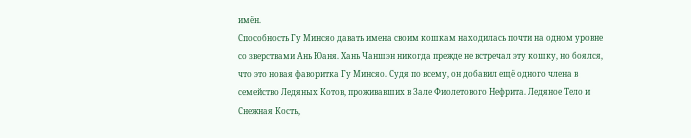имён.
Способность Гу Минсяо давать имена своим кошкам находилась почти на одном уровне со зверствами Ань Юаня. Хань Чаншэн никогда прежде не встречал эту кошку, но боялся, что это новая фаворитка Гу Минсяо. Судя по всему, он добавил ещё одного члена в семейство Ледяных Котов, проживавших в Зале Фиолетового Нефрита. Ледяное Тело и Снежная Кость,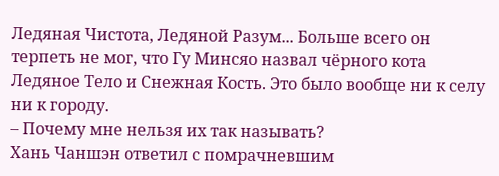Ледяная Чистота, Ледяной Разум... Больше всего он терпеть не мог, что Гу Минсяо назвал чёрного кота Ледяное Тело и Снежная Кость. Это было вообще ни к селу ни к городу.
– Почему мне нельзя их так называть?
Хань Чаншэн ответил с помрачневшим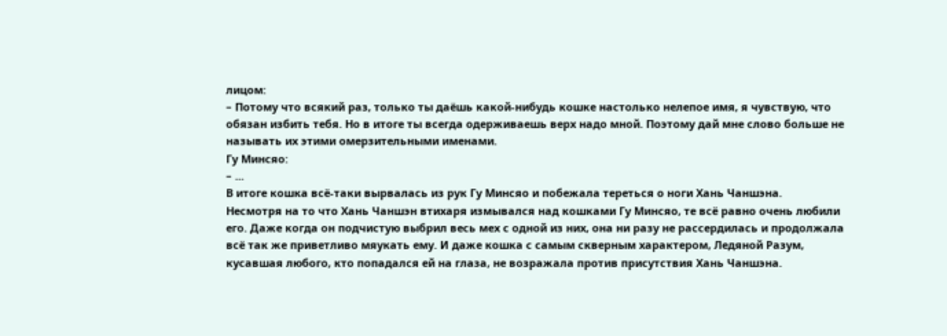лицом:
– Потому что всякий раз, только ты даёшь какой-нибудь кошке настолько нелепое имя, я чувствую, что обязан избить тебя. Но в итоге ты всегда одерживаешь верх надо мной. Поэтому дай мне слово больше не называть их этими омерзительными именами.
Гу Минсяо:
– ...
В итоге кошка всё-таки вырвалась из рук Гу Минсяо и побежала тереться о ноги Хань Чаншэна.
Несмотря на то что Хань Чаншэн втихаря измывался над кошками Гу Минсяо, те всё равно очень любили его. Даже когда он подчистую выбрил весь мех с одной из них, она ни разу не рассердилась и продолжала всё так же приветливо мяукать ему. И даже кошка с самым скверным характером, Ледяной Разум, кусавшая любого, кто попадался ей на глаза, не возражала против присутствия Хань Чаншэна.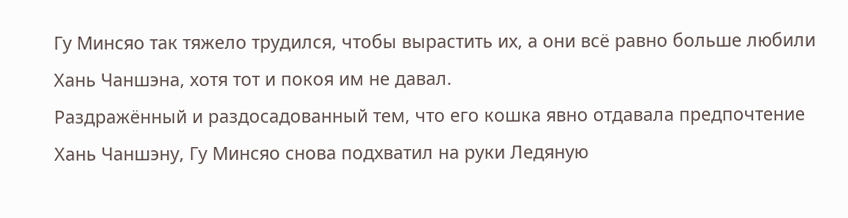Гу Минсяо так тяжело трудился, чтобы вырастить их, а они всё равно больше любили Хань Чаншэна, хотя тот и покоя им не давал.
Раздражённый и раздосадованный тем, что его кошка явно отдавала предпочтение Хань Чаншэну, Гу Минсяо снова подхватил на руки Ледяную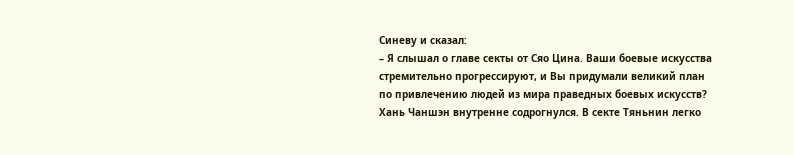Синеву и сказал:
– Я слышал о главе секты от Сяо Цина. Ваши боевые искусства стремительно прогрессируют, и Вы придумали великий план по привлечению людей из мира праведных боевых искусств?
Хань Чаншэн внутренне содрогнулся. В секте Тяньнин легко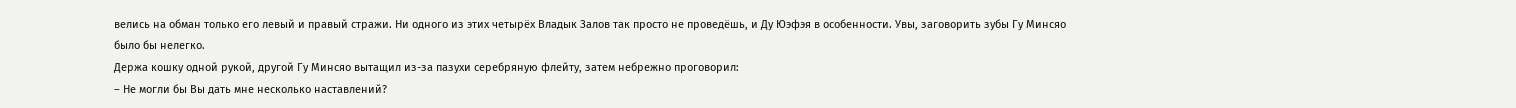велись на обман только его левый и правый стражи. Ни одного из этих четырёх Владык Залов так просто не проведёшь, и Ду Юэфэя в особенности. Увы, заговорить зубы Гу Минсяо было бы нелегко.
Держа кошку одной рукой, другой Гу Минсяо вытащил из-за пазухи серебряную флейту, затем небрежно проговорил:
– Не могли бы Вы дать мне несколько наставлений?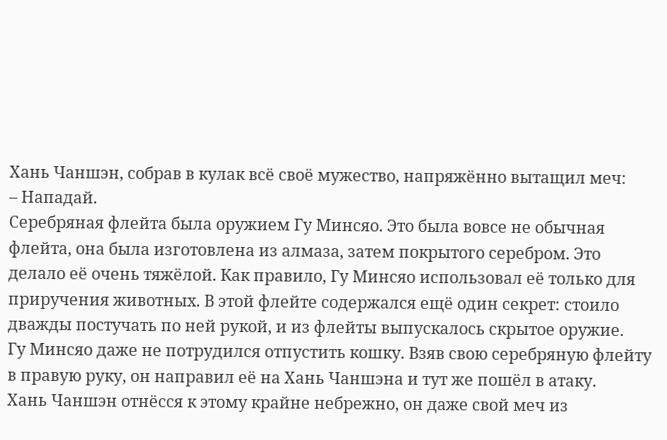Хань Чаншэн, собрав в кулак всё своё мужество, напряжённо вытащил меч:
– Нападай.
Серебряная флейта была оружием Гу Минсяо. Это была вовсе не обычная флейта, она была изготовлена из алмаза, затем покрытого серебром. Это делало её очень тяжёлой. Как правило, Гу Минсяо использовал её только для приручения животных. В этой флейте содержался ещё один секрет: стоило дважды постучать по ней рукой, и из флейты выпускалось скрытое оружие.
Гу Минсяо даже не потрудился отпустить кошку. Взяв свою серебряную флейту в правую руку, он направил её на Хань Чаншэна и тут же пошёл в атаку.
Хань Чаншэн отнёсся к этому крайне небрежно, он даже свой меч из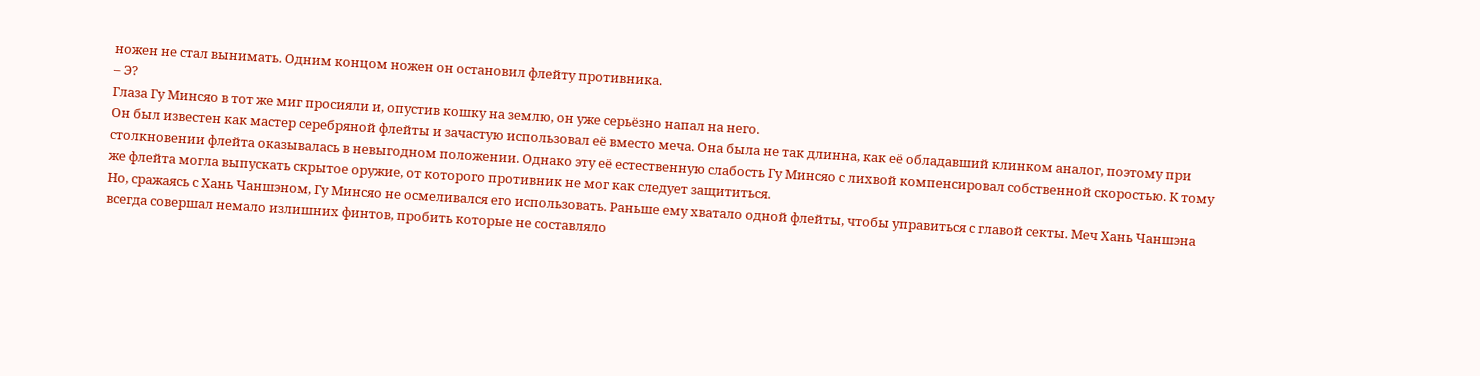ножен не стал вынимать. Одним концом ножен он остановил флейту противника.
– Э?
Глаза Гу Минсяо в тот же миг просияли и, опустив кошку на землю, он уже серьёзно напал на него.
Он был известен как мастер серебряной флейты и зачастую использовал её вместо меча. Она была не так длинна, как её обладавший клинком аналог, поэтому при столкновении флейта оказывалась в невыгодном положении. Однако эту её естественную слабость Гу Минсяо с лихвой компенсировал собственной скоростью. К тому же флейта могла выпускать скрытое оружие, от которого противник не мог как следует защититься.
Но, сражаясь с Хань Чаншэном, Гу Минсяо не осмеливался его использовать. Раньше ему хватало одной флейты, чтобы управиться с главой секты. Меч Хань Чаншэна всегда совершал немало излишних финтов, пробить которые не составляло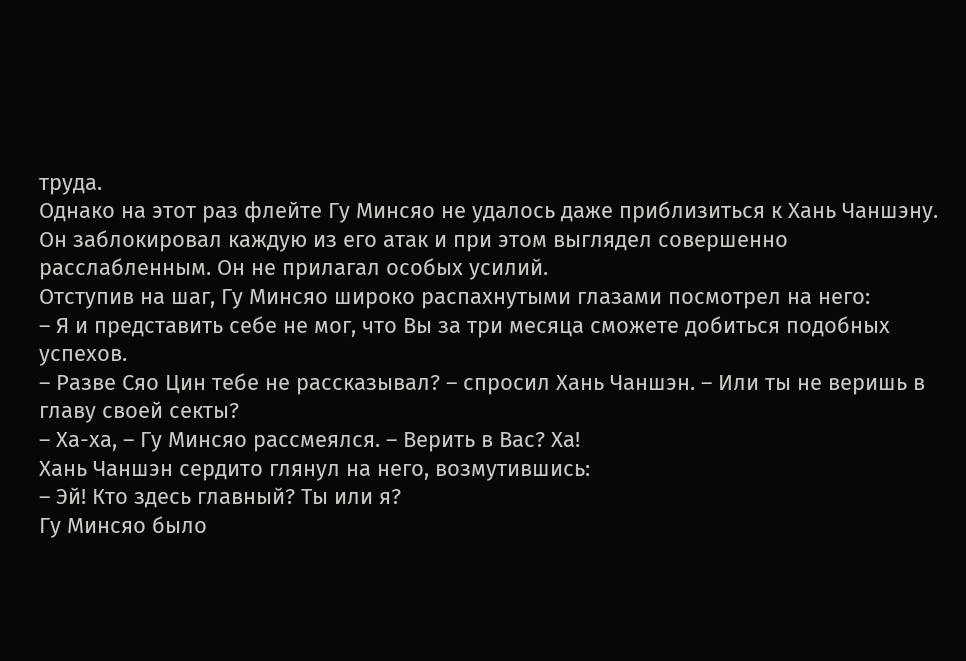труда.
Однако на этот раз флейте Гу Минсяо не удалось даже приблизиться к Хань Чаншэну. Он заблокировал каждую из его атак и при этом выглядел совершенно расслабленным. Он не прилагал особых усилий.
Отступив на шаг, Гу Минсяо широко распахнутыми глазами посмотрел на него:
– Я и представить себе не мог, что Вы за три месяца сможете добиться подобных успехов.
– Разве Сяо Цин тебе не рассказывал? – спросил Хань Чаншэн. – Или ты не веришь в главу своей секты?
– Ха-ха, – Гу Минсяо рассмеялся. – Верить в Вас? Ха!
Хань Чаншэн сердито глянул на него, возмутившись:
– Эй! Кто здесь главный? Ты или я?
Гу Минсяо было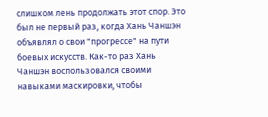слишком лень продолжать этот спор. Это был не первый раз, когда Хань Чаншэн объявлял о свои "прогрессе" на пути боевых искусств. Как-то раз Хань Чаншэн воспользовался своими навыками маскировки, чтобы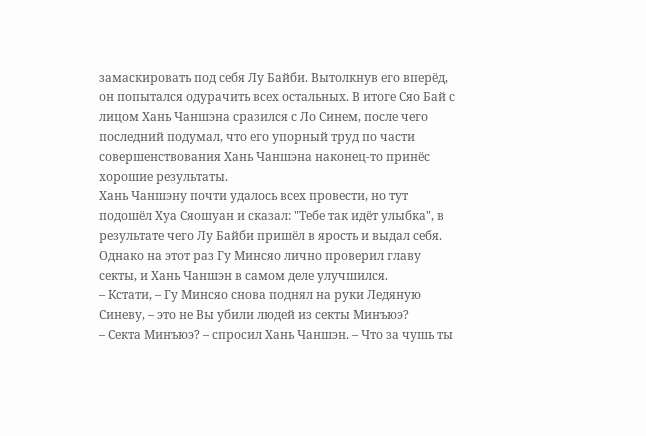замаскировать под себя Лу Байби. Вытолкнув его вперёд, он попытался одурачить всех остальных. В итоге Сяо Бай с лицом Хань Чаншэна сразился с Ло Синем, после чего последний подумал, что его упорный труд по части совершенствования Хань Чаншэна наконец-то принёс хорошие результаты.
Хань Чаншэну почти удалось всех провести, но тут подошёл Хуа Сяошуан и сказал: "Тебе так идёт улыбка", в результате чего Лу Байби пришёл в ярость и выдал себя.
Однако на этот раз Гу Минсяо лично проверил главу секты, и Хань Чаншэн в самом деле улучшился.
– Кстати, – Гу Минсяо снова поднял на руки Ледяную Синеву, – это не Вы убили людей из секты Минъюэ?
– Секта Минъюэ? – спросил Хань Чаншэн. – Что за чушь ты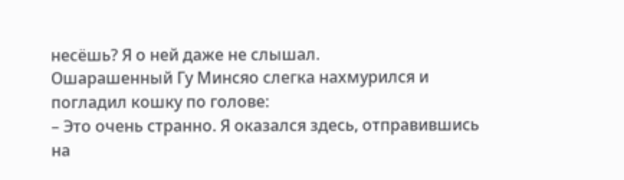несёшь? Я о ней даже не слышал.
Ошарашенный Гу Минсяо слегка нахмурился и погладил кошку по голове:
– Это очень странно. Я оказался здесь, отправившись на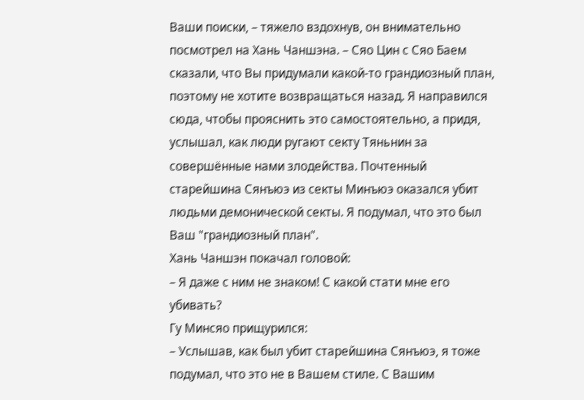Ваши поиски, – тяжело вздохнув, он внимательно посмотрел на Хань Чаншэна. – Сяо Цин с Сяо Баем сказали, что Вы придумали какой-то грандиозный план, поэтому не хотите возвращаться назад. Я направился сюда, чтобы прояснить это самостоятельно, а придя, услышал, как люди ругают секту Тяньнин за совершённые нами злодейства. Почтенный старейшина Сянъюэ из секты Минъюэ оказался убит людьми демонической секты. Я подумал, что это был Ваш "грандиозный план".
Хань Чаншэн покачал головой:
– Я даже с ним не знаком! С какой стати мне его убивать?
Гу Минсяо прищурился:
– Услышав, как был убит старейшина Сянъюэ, я тоже подумал, что это не в Вашем стиле. С Вашим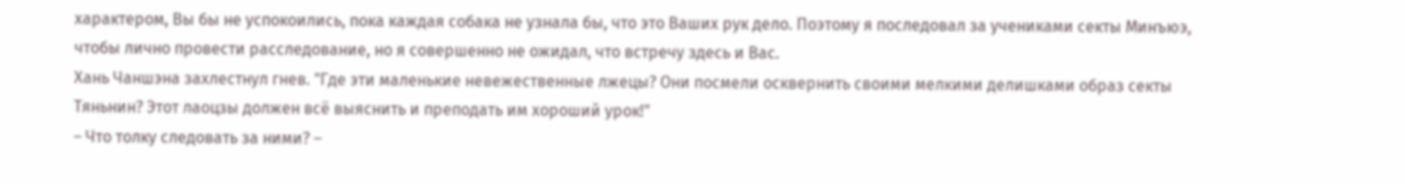характером, Вы бы не успокоились, пока каждая собака не узнала бы, что это Ваших рук дело. Поэтому я последовал за учениками секты Минъюэ, чтобы лично провести расследование, но я совершенно не ожидал, что встречу здесь и Вас.
Хань Чаншэна захлестнул гнев. "Где эти маленькие невежественные лжецы? Они посмели осквернить своими мелкими делишками образ секты Тяньнин? Этот лаоцзы должен всё выяснить и преподать им хороший урок!"
– Что толку следовать за ними? –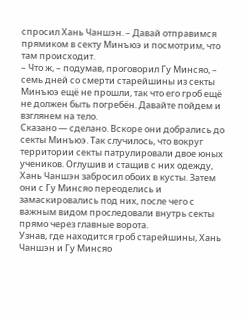спросил Хань Чаншэн. – Давай отправимся прямиком в секту Минъюэ и посмотрим, что там происходит.
– Что ж, – подумав, проговорил Гу Минсяо, – семь дней со смерти старейшины из секты Минъюэ ещё не прошли, так что его гроб ещё не должен быть погребён. Давайте пойдем и взглянем на тело.
Сказано — сделано. Вскоре они добрались до секты Минъюэ. Так случилось, что вокруг территории секты патрулировали двое юных учеников. Оглушив и стащив с них одежду, Хань Чаншэн забросил обоих в кусты. Затем они с Гу Минсяо переоделись и замаскировались под них, после чего с важным видом проследовали внутрь секты прямо через главные ворота.
Узнав, где находится гроб старейшины, Хань Чаншэн и Гу Минсяо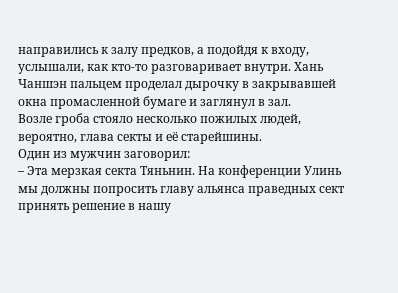направились к залу предков, а подойдя к входу, услышали, как кто-то разговаривает внутри. Хань Чаншэн пальцем проделал дырочку в закрывавшей окна промасленной бумаге и заглянул в зал.
Возле гроба стояло несколько пожилых людей, вероятно, глава секты и её старейшины.
Один из мужчин заговорил:
– Эта мерзкая секта Тяньнин. На конференции Улинь мы должны попросить главу альянса праведных сект принять решение в нашу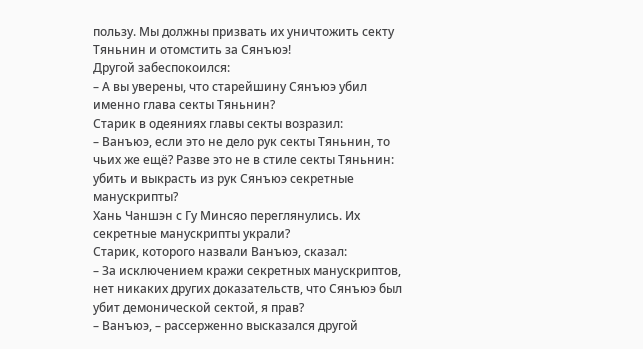пользу. Мы должны призвать их уничтожить секту Тяньнин и отомстить за Сянъюэ!
Другой забеспокоился:
– А вы уверены, что старейшину Сянъюэ убил именно глава секты Тяньнин?
Старик в одеяниях главы секты возразил:
– Ванъюэ, если это не дело рук секты Тяньнин, то чьих же ещё? Разве это не в стиле секты Тяньнин: убить и выкрасть из рук Сянъюэ секретные манускрипты?
Хань Чаншэн с Гу Минсяо переглянулись. Их секретные манускрипты украли?
Старик, которого назвали Ванъюэ, сказал:
– За исключением кражи секретных манускриптов, нет никаких других доказательств, что Сянъюэ был убит демонической сектой, я прав?
– Ванъюэ, – рассерженно высказался другой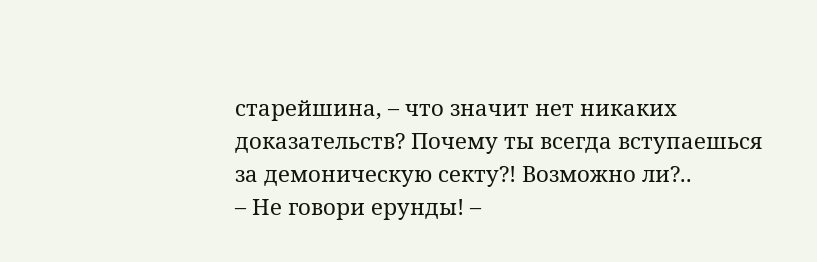старейшина, – что значит нет никаких доказательств? Почему ты всегда вступаешься за демоническую секту?! Возможно ли?..
– Не говори ерунды! –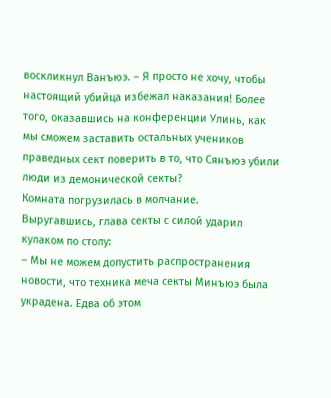воскликнул Ванъюэ. – Я просто не хочу, чтобы настоящий убийца избежал наказания! Более того, оказавшись на конференции Улинь, как мы сможем заставить остальных учеников праведных сект поверить в то, что Сянъюэ убили люди из демонической секты?
Комната погрузилась в молчание.
Выругавшись, глава секты с силой ударил кулаком по столу:
– Мы не можем допустить распространения новости, что техника меча секты Минъюэ была украдена. Едва об этом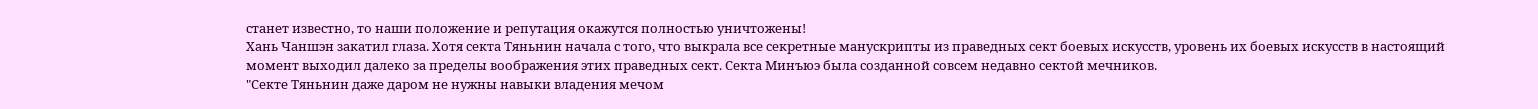станет известно, то наши положение и репутация окажутся полностью уничтожены!
Хань Чаншэн закатил глаза. Хотя секта Тяньнин начала с того, что выкрала все секретные манускрипты из праведных сект боевых искусств, уровень их боевых искусств в настоящий момент выходил далеко за пределы воображения этих праведных сект. Секта Минъюэ была созданной совсем недавно сектой мечников.
"Секте Тяньнин даже даром не нужны навыки владения мечом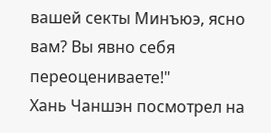вашей секты Минъюэ, ясно вам? Вы явно себя переоцениваете!"
Хань Чаншэн посмотрел на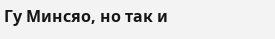Гу Минсяо, но так и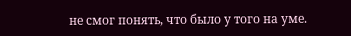не смог понять, что было у того на уме.